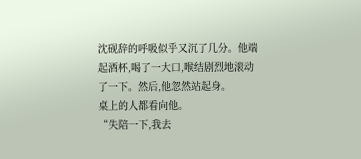沈砚辞的呼吸似乎又沉了几分。他端起酒杯,喝了一大口,喉结剧烈地滚动了一下。然后,他忽然站起身。
桌上的人都看向他。
“失陪一下,我去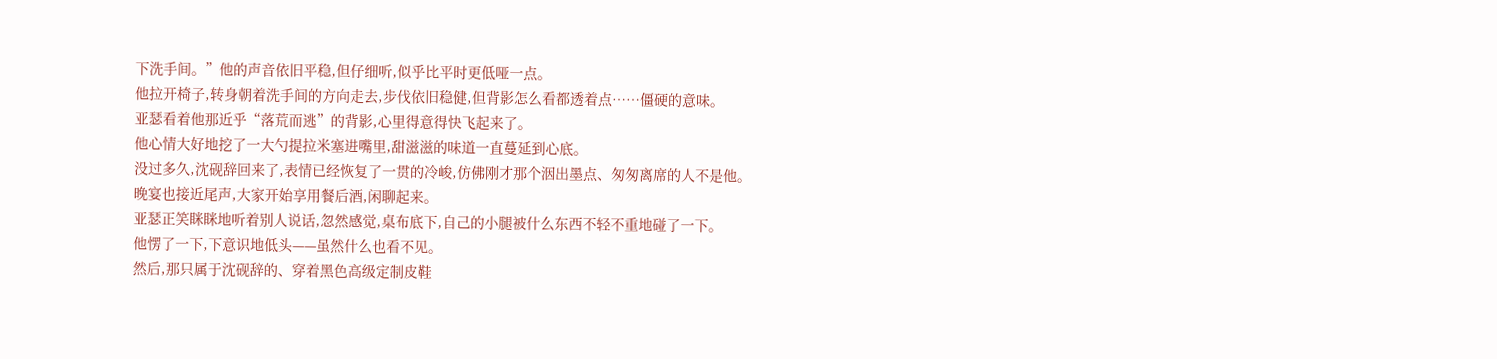下洗手间。”他的声音依旧平稳,但仔细听,似乎比平时更低哑一点。
他拉开椅子,转身朝着洗手间的方向走去,步伐依旧稳健,但背影怎么看都透着点……僵硬的意味。
亚瑟看着他那近乎“落荒而逃”的背影,心里得意得快飞起来了。
他心情大好地挖了一大勺提拉米塞进嘴里,甜滋滋的味道一直蔓延到心底。
没过多久,沈砚辞回来了,表情已经恢复了一贯的冷峻,仿佛刚才那个洇出墨点、匆匆离席的人不是他。
晚宴也接近尾声,大家开始享用餐后酒,闲聊起来。
亚瑟正笑眯眯地听着别人说话,忽然感觉,桌布底下,自己的小腿被什么东西不轻不重地碰了一下。
他愣了一下,下意识地低头——虽然什么也看不见。
然后,那只属于沈砚辞的、穿着黑色高级定制皮鞋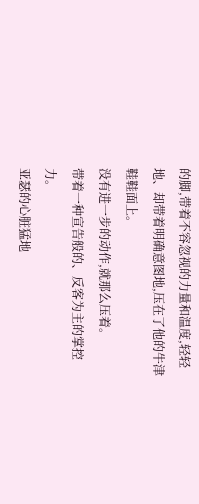的脚,带着不容忽视的力量和温度,轻轻地、却带着明确意图地,压在了他的牛津鞋鞋面上。
没有进一步的动作,就那么压着。
带着一种宣告般的、反客为主的掌控力。
亚瑟的心脏猛地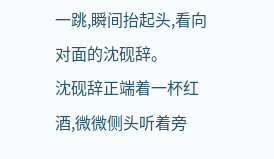一跳,瞬间抬起头,看向对面的沈砚辞。
沈砚辞正端着一杯红酒,微微侧头听着旁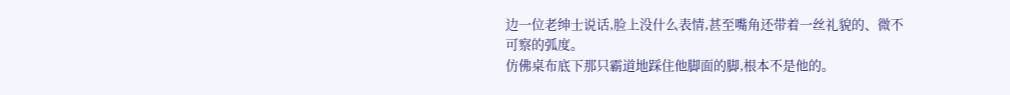边一位老绅士说话,脸上没什么表情,甚至嘴角还带着一丝礼貌的、微不可察的弧度。
仿佛桌布底下那只霸道地踩住他脚面的脚,根本不是他的。